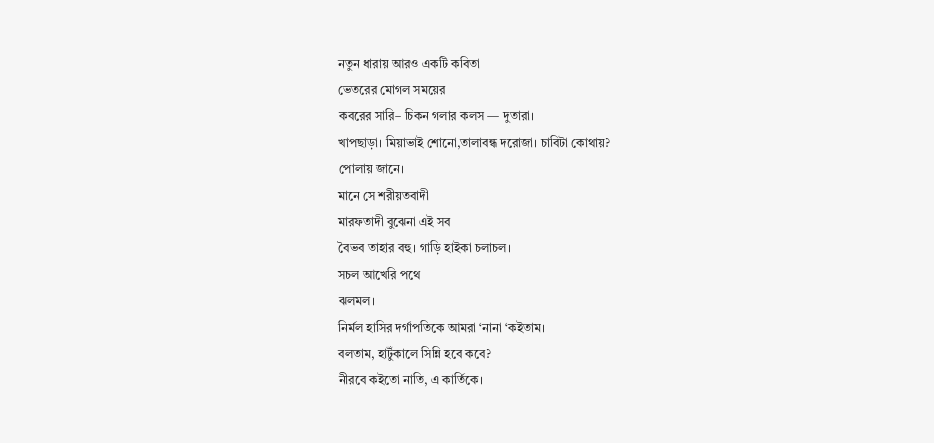নতুন ধারায় আরও একটি কবিতা
ভেতরের মোগল সময়ের
কবরের সারি– চিকন গলার কলস — দুতারা।
খাপছাড়া। মিয়াভাই শোনো,তালাবন্ধ দরোজা। চাবিটা কোথায়?
পোলায় জানে।
মানে সে শরীয়তবাদী
মারফতাদী বুঝেনা এই সব
বৈভব তাহার বহু। গাড়ি হাইকা চলাচল।
সচল আখেরি পথে
ঝলমল।
নির্মল হাসির দর্গাপতিকে আমরা ‘নানা ‘কইতাম।
বলতাম, হাটুঁকালে সিন্নি হবে কবে?
নীরবে কইতো নাতি, এ কার্তিকে।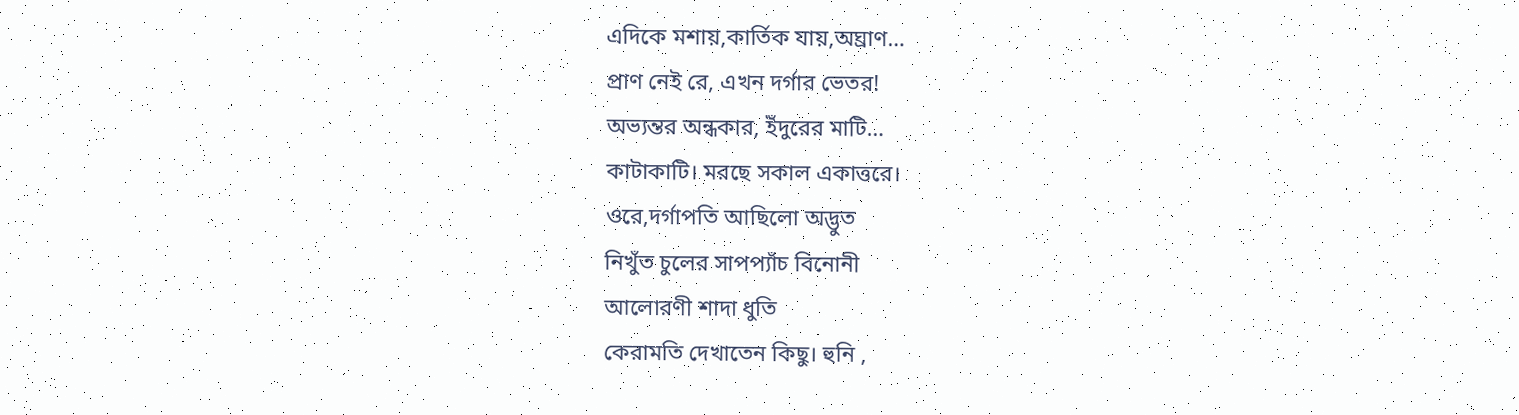এদিকে মশায়,কার্তিক যায়,অঘ্রাণ…
প্রাণ নেই রে, এখন দর্গার ভেতর!
অভ্যন্তর অন্ধকার, ইঁদুরের মাটি…
কাটাকাটি। মরছে সকাল একাত্তরে।
ওরে,দর্গাপতি আছিলো অদ্ভুত
নিখুঁত চুলের সাপপ্যাঁচ বিনোনী
আলোরণী শাদা ধুতি
কেরামতি দেখাতেন কিছু। হুনি ,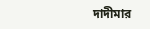দাদীমার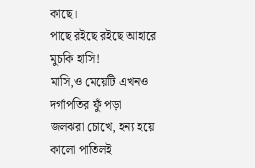কাছে।
পাছে রইছে রইছে আহারে মুচকি হাসি!
মাসি,ও মেয়েটি এখনও দর্গাপতির ফুঁ পড়া
জলঝরা চোখে, হন্য হয়ে কালো পাতিলই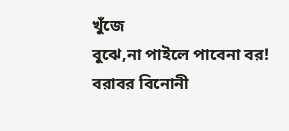খুঁজে
বুঝে,না পাইলে পাবেনা বর!
বরাবর বিনোনী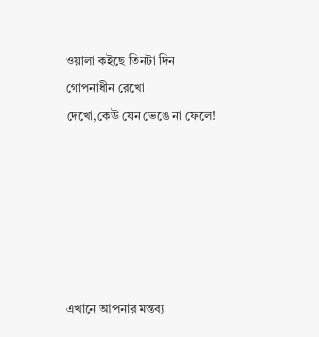ওয়ালা কইছে তিনটা দিন
গোপনাধীন রেখো
দেখো,কেউ যেন ভেঙে না ফেলে!






এখানে আপনার মন্তব্য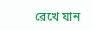রেখে যান